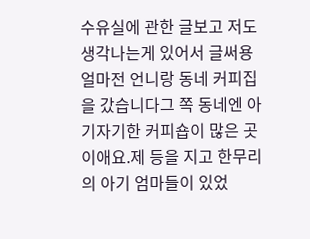수유실에 관한 글보고 저도 생각나는게 있어서 글써용얼마전 언니랑 동네 커피집을 갔습니다그 쪽 동네엔 아기자기한 커피숍이 많은 곳이애요.제 등을 지고 한무리의 아기 엄마들이 있었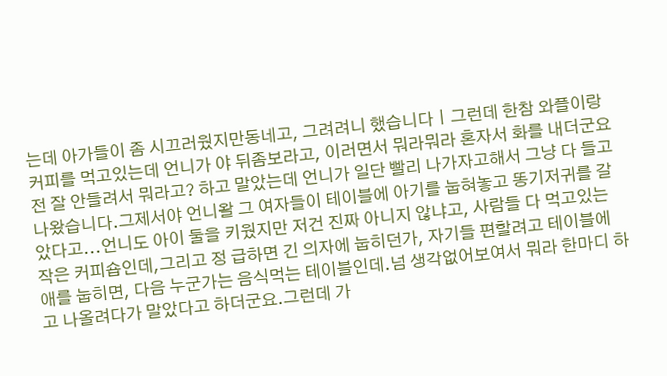는데 아가들이 좀 시끄러웠지만동네고, 그려려니 했습니다ㅣ그런데 한참 와플이랑 커피를 먹고있는데 언니가 야 뒤좀보라고, 이러면서 뭐라뭐라 혼자서 화를 내더군요전 잘 안들려서 뭐라고? 하고 말았는데 언니가 일단 빨리 나가자고해서 그냥 다 들고 나왔습니다.그제서야 언니왈 그 여자들이 테이블에 아기를 눕혀놓고 똥기저귀를 갈았다고...언니도 아이 둘을 키웠지만 저건 진짜 아니지 않냐고, 사람들 다 먹고있는 작은 커피숍인데,그리고 정 급하면 긴 의자에 눕히던가, 자기들 편할려고 테이블에 애를 눕히면, 다음 누군가는 음식먹는 테이블인데.넘 생각없어보여서 뭐라 한마디 하고 나올려다가 말았다고 하더군요.그런데 가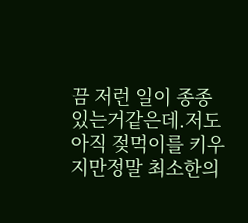끔 저런 일이 종종있는거같은데.저도 아직 젖먹이를 키우지만정말 최소한의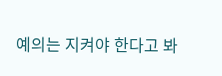예의는 지켜야 한다고 봐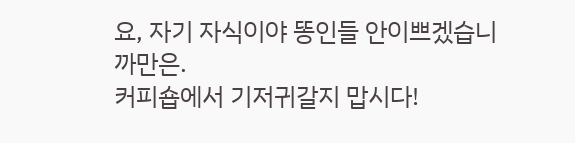요, 자기 자식이야 똥인들 안이쁘겠습니까만은.
커피숍에서 기저귀갈지 맙시다!